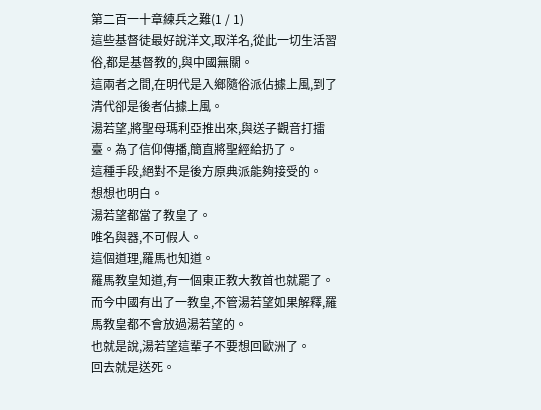第二百一十章練兵之難(1 / 1)
這些基督徒最好說洋文,取洋名,從此一切生活習俗,都是基督教的,與中國無關。
這兩者之間,在明代是入鄉隨俗派佔據上風,到了清代卻是後者佔據上風。
湯若望,將聖母瑪利亞推出來,與送子觀音打擂臺。為了信仰傳播,簡直將聖經給扔了。
這種手段,絕對不是後方原典派能夠接受的。
想想也明白。
湯若望都當了教皇了。
唯名與器,不可假人。
這個道理,羅馬也知道。
羅馬教皇知道,有一個東正教大教首也就罷了。而今中國有出了一教皇,不管湯若望如果解釋,羅馬教皇都不會放過湯若望的。
也就是說,湯若望這輩子不要想回歐洲了。
回去就是送死。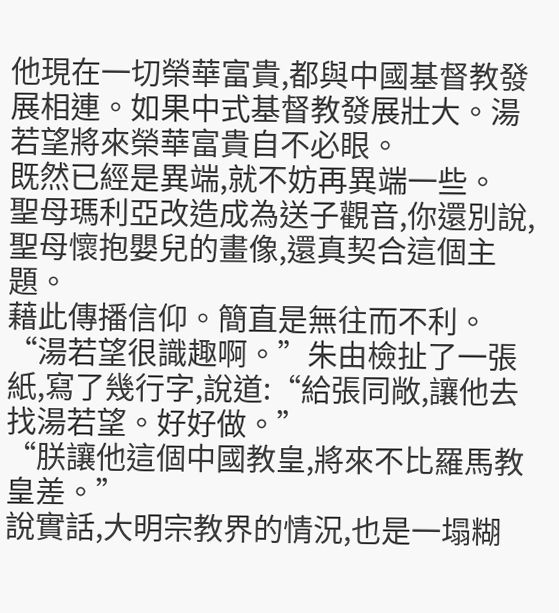他現在一切榮華富貴,都與中國基督教發展相連。如果中式基督教發展壯大。湯若望將來榮華富貴自不必眼。
既然已經是異端,就不妨再異端一些。
聖母瑪利亞改造成為送子觀音,你還別說,聖母懷抱嬰兒的畫像,還真契合這個主題。
藉此傳播信仰。簡直是無往而不利。
“湯若望很識趣啊。”朱由檢扯了一張紙,寫了幾行字,說道:“給張同敞,讓他去找湯若望。好好做。”
“朕讓他這個中國教皇,將來不比羅馬教皇差。”
說實話,大明宗教界的情況,也是一塌糊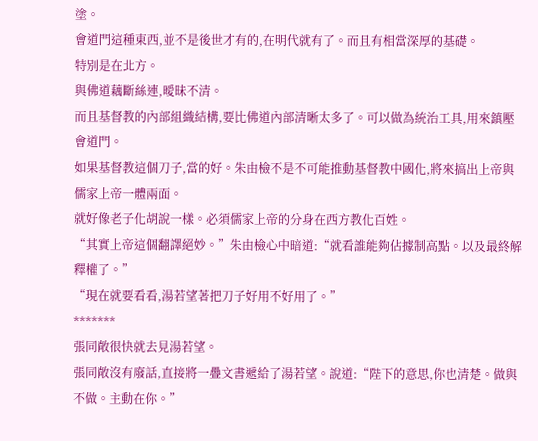塗。
會道門這種東西,並不是後世才有的,在明代就有了。而且有相當深厚的基礎。
特別是在北方。
與佛道藕斷絲連,曖昧不清。
而且基督教的內部組織結構,要比佛道內部清晰太多了。可以做為統治工具,用來鎮壓會道門。
如果基督教這個刀子,當的好。朱由檢不是不可能推動基督教中國化,將來搞出上帝與儒家上帝一體兩面。
就好像老子化胡說一樣。必須儒家上帝的分身在西方教化百姓。
“其實上帝這個翻譯絕妙。”朱由檢心中暗道:“就看誰能夠佔據制高點。以及最終解釋權了。”
“現在就要看看,湯若望著把刀子好用不好用了。”
*******
張同敞很快就去見湯若望。
張同敞沒有廢話,直接將一疊文書遞給了湯若望。說道:“陛下的意思,你也清楚。做與不做。主動在你。”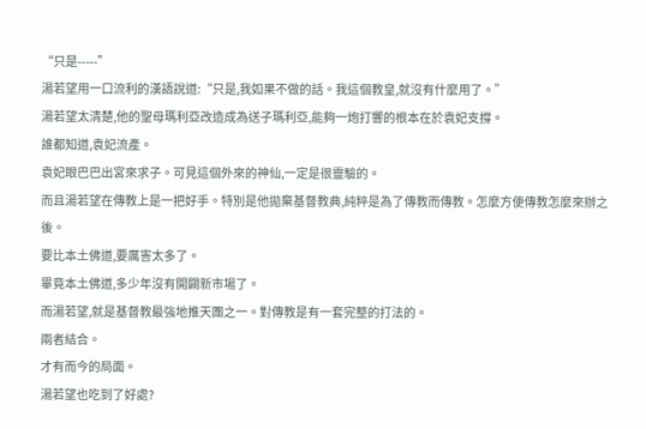“只是-----”
湯若望用一口流利的漢語說道:“只是,我如果不做的話。我這個教皇,就沒有什麼用了。”
湯若望太清楚,他的聖母瑪利亞改造成為送子瑪利亞,能夠一炮打響的根本在於袁妃支撐。
誰都知道,袁妃流產。
袁妃眼巴巴出宮來求子。可見這個外來的神仙,一定是很靈驗的。
而且湯若望在傳教上是一把好手。特別是他拋棄基督教典,純粹是為了傳教而傳教。怎麼方便傳教怎麼來辦之後。
要比本土佛道,要厲害太多了。
畢竟本土佛道,多少年沒有開闢新市場了。
而湯若望,就是基督教最強地推天團之一。對傳教是有一套完整的打法的。
兩者結合。
才有而今的局面。
湯若望也吃到了好處?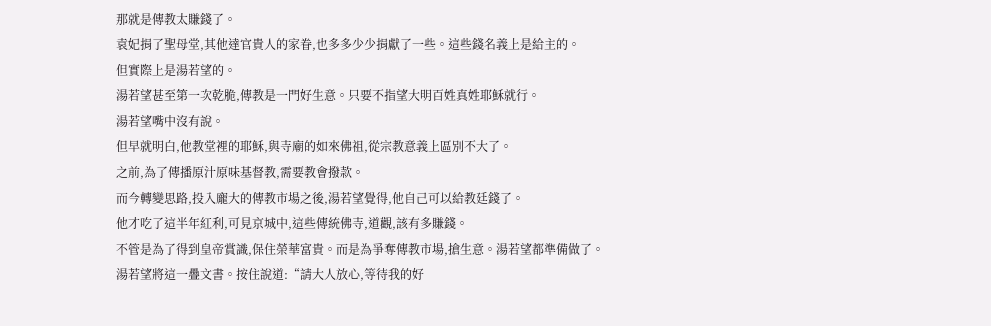那就是傳教太賺錢了。
袁妃捐了聖母堂,其他達官貴人的家眷,也多多少少捐獻了一些。這些錢名義上是給主的。
但實際上是湯若望的。
湯若望甚至第一次乾脆,傳教是一門好生意。只要不指望大明百姓真姓耶穌就行。
湯若望嘴中沒有說。
但早就明白,他教堂裡的耶穌,與寺廟的如來佛祖,從宗教意義上區別不大了。
之前,為了傳播原汁原味基督教,需要教會撥款。
而今轉變思路,投入龐大的傳教市場之後,湯若望覺得,他自己可以給教廷錢了。
他才吃了這半年紅利,可見京城中,這些傳統佛寺,道觀,該有多賺錢。
不管是為了得到皇帝賞識,保住榮華富貴。而是為爭奪傳教市場,搶生意。湯若望都準備做了。
湯若望將這一疊文書。按住說道:“請大人放心,等待我的好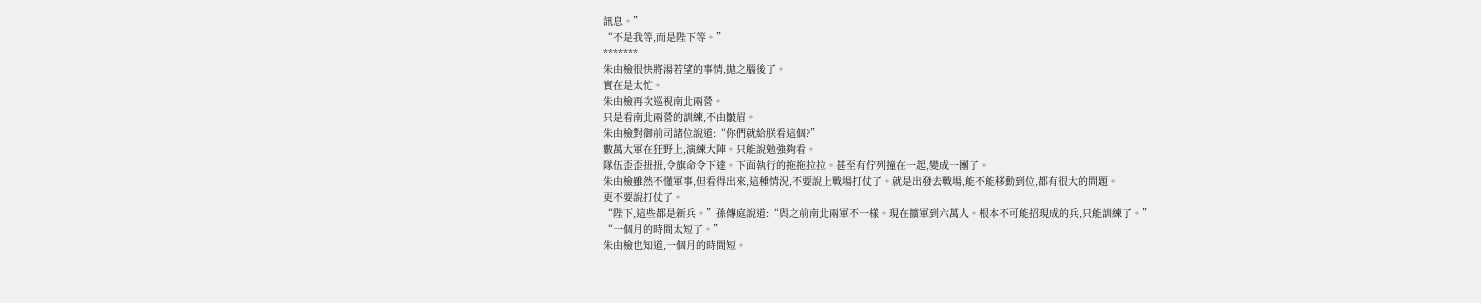訊息。”
“不是我等,而是陛下等。”
*******
朱由檢很快將湯若望的事情,拋之腦後了。
實在是太忙。
朱由檢再次巡視南北兩營。
只是看南北兩營的訓練,不由皺眉。
朱由檢對御前司諸位說道:“你們就給朕看這個?”
數萬大軍在狂野上,演練大陣。只能說勉強夠看。
隊伍歪歪扭扭,令旗命令下達。下面執行的拖拖拉拉。甚至有佇列撞在一起,變成一團了。
朱由檢雖然不懂軍事,但看得出來,這種情況,不要說上戰場打仗了。就是出發去戰場,能不能移動到位,都有很大的問題。
更不要說打仗了。
“陛下,這些都是新兵。”孫傳庭說道:“與之前南北兩軍不一樣。現在擴軍到六萬人。根本不可能招現成的兵,只能訓練了。”
“一個月的時間太短了。”
朱由檢也知道,一個月的時間短。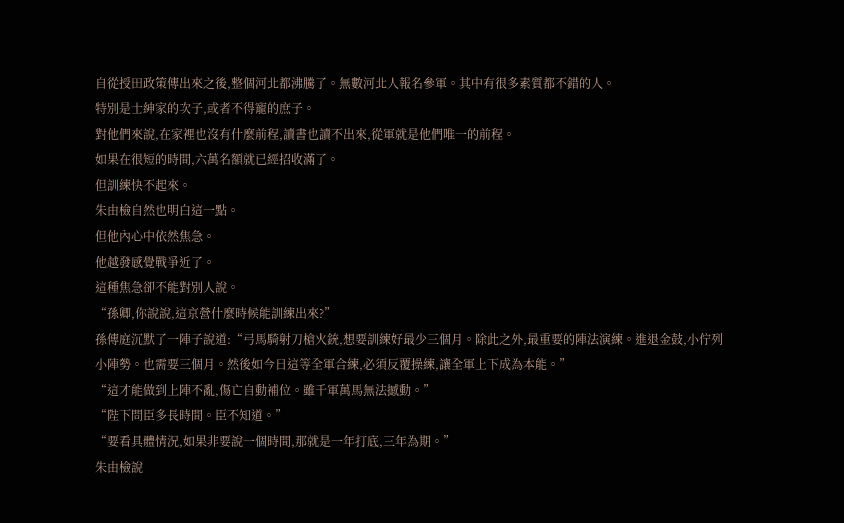自從授田政策傳出來之後,整個河北都沸騰了。無數河北人報名參軍。其中有很多素質都不錯的人。
特別是士紳家的次子,或者不得寵的庶子。
對他們來說,在家裡也沒有什麼前程,讀書也讀不出來,從軍就是他們唯一的前程。
如果在很短的時間,六萬名額就已經招收滿了。
但訓練快不起來。
朱由檢自然也明白這一點。
但他內心中依然焦急。
他越發感覺戰爭近了。
這種焦急卻不能對別人說。
“孫卿,你說說,這京營什麼時候能訓練出來?”
孫傳庭沉默了一陣子說道:“弓馬騎射刀槍火銃,想要訓練好最少三個月。除此之外,最重要的陣法演練。進退金鼓,小佇列小陣勢。也需要三個月。然後如今日這等全軍合練,必須反覆操練,讓全軍上下成為本能。”
“這才能做到上陣不亂,傷亡自動補位。雖千軍萬馬無法撼動。”
“陛下問臣多長時間。臣不知道。”
“要看具體情況,如果非要說一個時間,那就是一年打底,三年為期。”
朱由檢說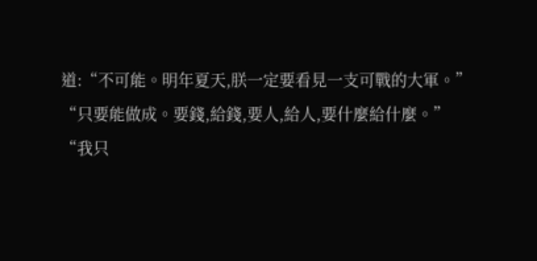道:“不可能。明年夏天,朕一定要看見一支可戰的大軍。”
“只要能做成。要錢,給錢,要人,給人,要什麼給什麼。”
“我只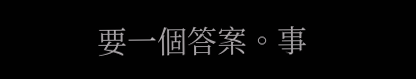要一個答案。事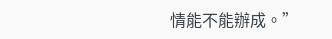情能不能辦成。”